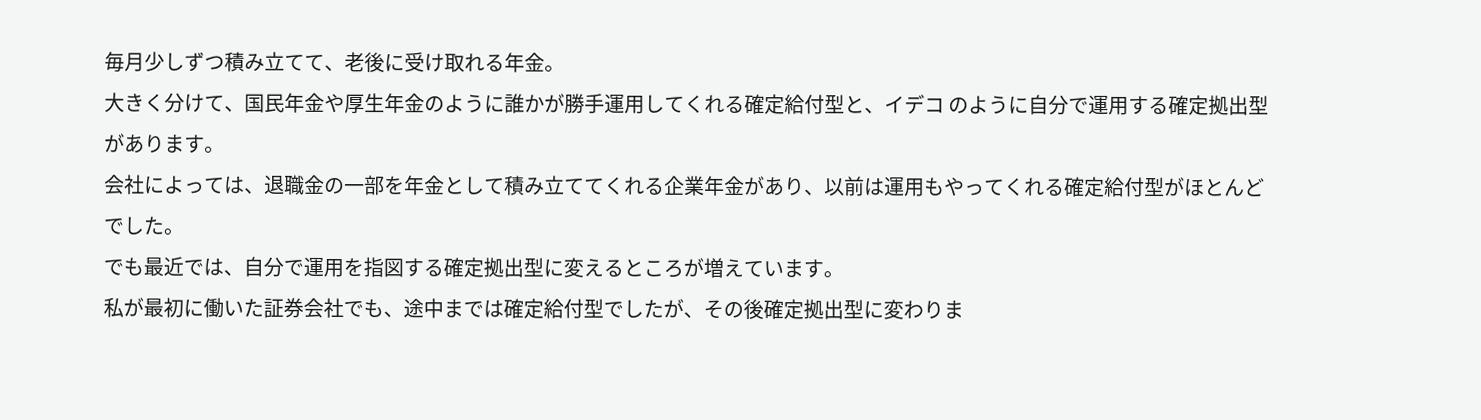毎月少しずつ積み立てて、老後に受け取れる年金。
大きく分けて、国民年金や厚生年金のように誰かが勝手運用してくれる確定給付型と、イデコ のように自分で運用する確定拠出型があります。
会社によっては、退職金の一部を年金として積み立ててくれる企業年金があり、以前は運用もやってくれる確定給付型がほとんどでした。
でも最近では、自分で運用を指図する確定拠出型に変えるところが増えています。
私が最初に働いた証券会社でも、途中までは確定給付型でしたが、その後確定拠出型に変わりま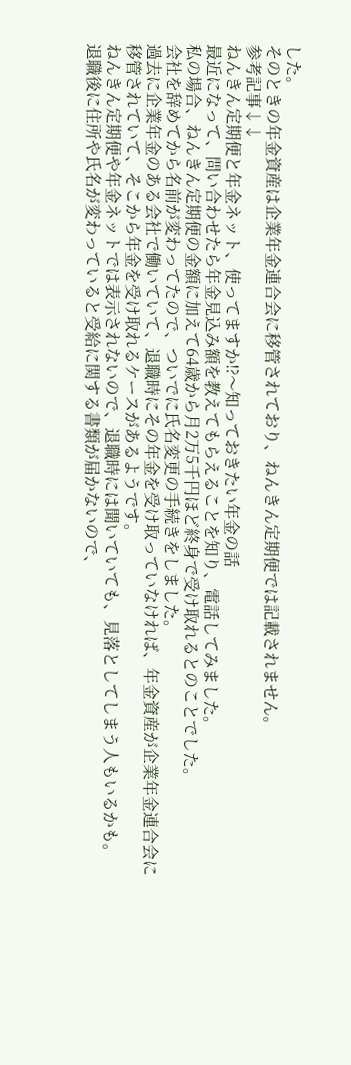した。
そのときの年金資産は企業年金連合会に移管されており、ねんきん定期便では記載されません。
参考記事↓↓
ねんきん定期便と年金ネット、使ってますか⁉〜知っておきたい年金の話
最近になって、問い合わせたら年金見込み額を教えてもらえることを知り、電話してみました。
私の場合、ねんきん定期便の金額に加えて64歳から月2万5千円ほど終身で受け取れるとのことでした。
会社を辞めてから名前が変わってたので、ついでに氏名変更の手続きをしました。
過去に企業年金のある会社で働いていて、退職時にその年金を受け取っていなければ、年金資産が企業年金連合会に移管されていて、そこから年金を受け取れるケースがあるようです。
ねんきん定期便や年金ネットでは表示されないので、退職時には聞いていても、見落としてしまう人もいるかも。
退職後に住所や氏名が変わっていると受給に関する書類が届かないので、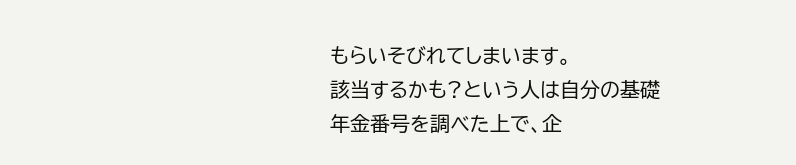もらいそびれてしまいます。
該当するかも?という人は自分の基礎年金番号を調べた上で、企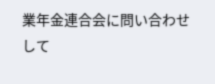業年金連合会に問い合わせして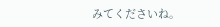みてくださいね。